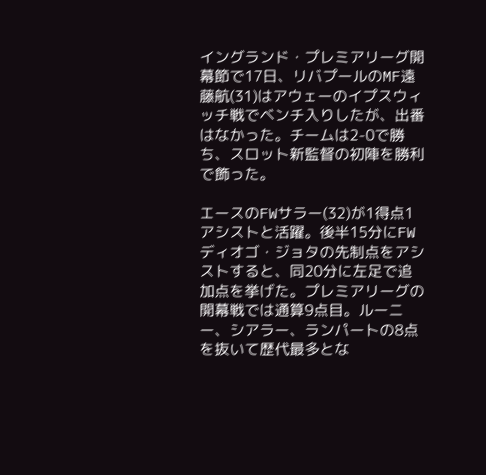イングランド・プレミアリーグ開幕節で17日、リバプールのMF遠藤航(31)はアウェーのイプスウィッチ戦でベンチ入りしたが、出番はなかった。チームは2-0で勝ち、スロット新監督の初陣を勝利で飾った。

エースのFWサラー(32)が1得点1アシストと活躍。後半15分にFWディオゴ・ジョタの先制点をアシストすると、同20分に左足で追加点を挙げた。プレミアリーグの開幕戦では通算9点目。ルーニー、シアラー、ランパートの8点を抜いて歴代最多とな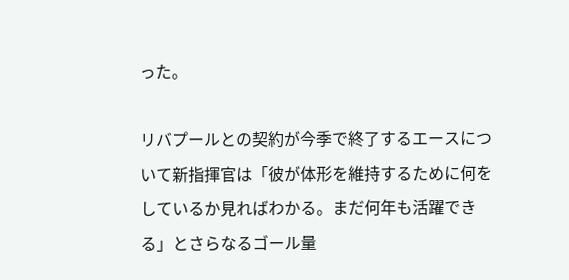った。

リバプールとの契約が今季で終了するエースについて新指揮官は「彼が体形を維持するために何をしているか見ればわかる。まだ何年も活躍できる」とさらなるゴール量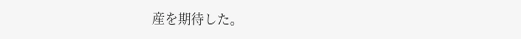産を期待した。